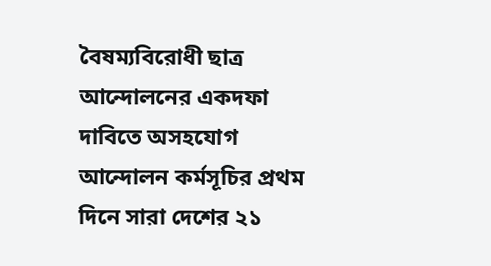বৈষম্যবিরোধী ছাত্র আন্দোলনের একদফা দাবিতে অসহযোগ আন্দোলন কর্মসূচির প্রথম দিনে সারা দেশের ২১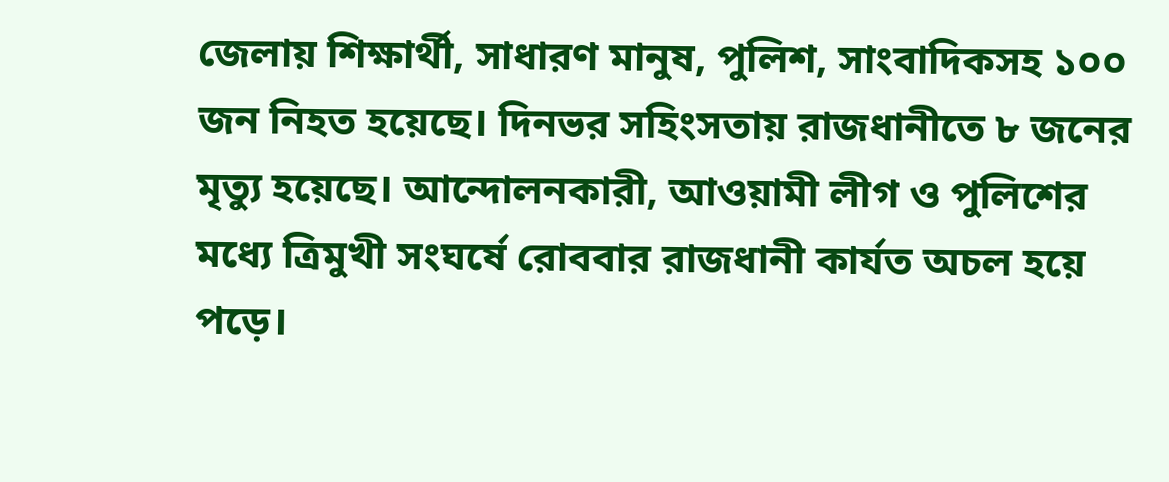জেলায় শিক্ষার্থী, সাধারণ মানুষ, পুলিশ, সাংবাদিকসহ ১০০ জন নিহত হয়েছে। দিনভর সহিংসতায় রাজধানীতে ৮ জনের মৃত্যু হয়েছে। আন্দোলনকারী, আওয়ামী লীগ ও পুলিশের মধ্যে ত্রিমুখী সংঘর্ষে রোববার রাজধানী কার্যত অচল হয়ে পড়ে।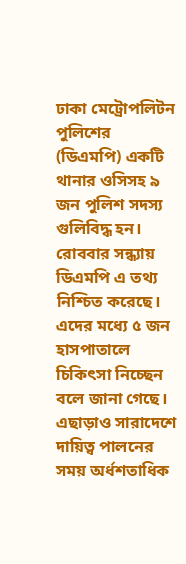ঢাকা মেট্রোপলিটন পুলিশের (ডিএমপি) একটি থানার ওসিসহ ৯ জন পুলিশ সদস্য গুলিবিদ্ধ হন। রোববার সন্ধ্যায় ডিএমপি এ তথ্য নিশ্চিত করেছে। এদের মধ্যে ৫ জন হাসপাতালে চিকিৎসা নিচ্ছেন বলে জানা গেছে।
এছাড়াও সারাদেশে দায়িত্ব পালনের সময় অর্ধশতাধিক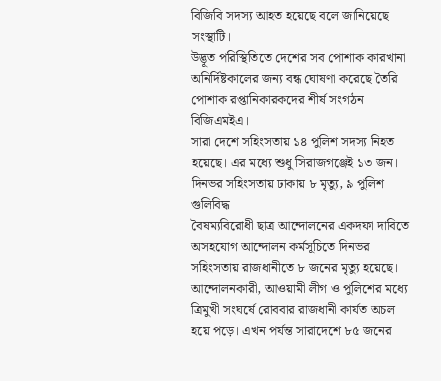বিজিবি সদস্য আহত হয়েছে বলে জানিয়েছে সংস্থাটি।
উদ্ভূত পরিস্থিতিতে দেশের সব পোশাক কারখানা অনির্দিষ্টকালের জন্য বন্ধ ঘোষণা করেছে তৈরি পোশাক রপ্তানিকারকদের শীর্ষ সংগঠন বিজিএমইএ।
সারা দেশে সহিংসতায় ১৪ পুলিশ সদস্য নিহত হয়েছে। এর মধ্যে শুধু সিরাজগঞ্জেই ১৩ জন।
দিনভর সহিংসতায় ঢাকায় ৮ মৃত্যু, ৯ পুলিশ গুলিবিদ্ধ
বৈষম্যবিরোধী ছাত্র আন্দোলনের একদফা দাবিতে অসহযোগ আন্দোলন কর্মসূচিতে দিনভর সহিংসতায় রাজধানীতে ৮ জনের মৃত্যু হয়েছে। আন্দোলনকারী, আওয়ামী লীগ ও পুলিশের মধ্যে ত্রিমুখী সংঘর্ষে রোববার রাজধানী কার্যত অচল হয়ে পড়ে। এখন পর্যন্ত সারাদেশে ৮৫ জনের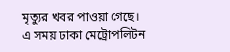মৃত্যুর খবর পাওয়া গেছে।
এ সময় ঢাকা মেট্রোপলিটন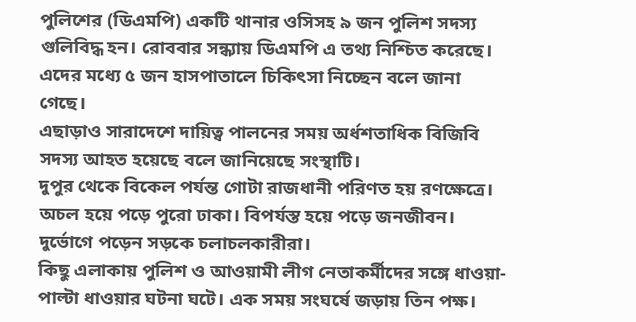পুলিশের (ডিএমপি) একটি থানার ওসিসহ ৯ জন পুলিশ সদস্য গুলিবিদ্ধ হন। রোববার সন্ধ্যায় ডিএমপি এ তথ্য নিশ্চিত করেছে। এদের মধ্যে ৫ জন হাসপাতালে চিকিৎসা নিচ্ছেন বলে জানা গেছে।
এছাড়াও সারাদেশে দায়িত্ব পালনের সময় অর্ধশতাধিক বিজিবি সদস্য আহত হয়েছে বলে জানিয়েছে সংস্থাটি।
দুপুর থেকে বিকেল পর্যন্ত গোটা রাজধানী পরিণত হয় রণক্ষেত্রে। অচল হয়ে পড়ে পুরো ঢাকা। বিপর্যস্ত হয়ে পড়ে জনজীবন। দুর্ভোগে পড়েন সড়কে চলাচলকারীরা।
কিছু এলাকায় পুলিশ ও আওয়ামী লীগ নেতাকর্মীদের সঙ্গে ধাওয়া-পাল্টা ধাওয়ার ঘটনা ঘটে। এক সময় সংঘর্ষে জড়ায় তিন পক্ষ।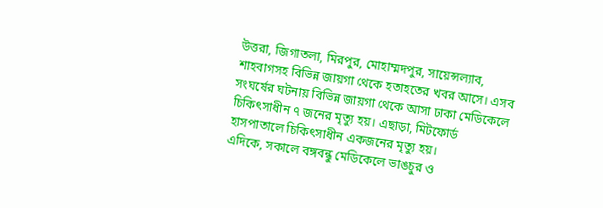উত্তরা, জিগাতলা, মিরপুর, মোহাম্মদপুর, সায়েন্সল্যাব, শাহবাগসহ বিভিন্ন জায়গা থেকে হতাহতের খবর আসে। এসব সংঘর্ষের ঘটনায় বিভিন্ন জায়গা থেকে আসা ঢাকা মেডিকেলে চিকিৎসাধীন ৭ জনের মৃত্যু হয়। এছাড়া, মিটফোর্ড হাসপাতালে চিকিৎসাধীন একজনের মৃত্যু হয়।
এদিকে, সকালে বঙ্গবন্ধু মেডিকেলে ভাঙচুর ও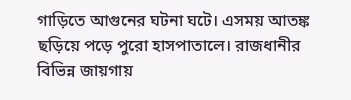গাড়িতে আগুনের ঘটনা ঘটে। এসময় আতঙ্ক ছড়িয়ে পড়ে পুরো হাসপাতালে। রাজধানীর বিভিন্ন জায়গায়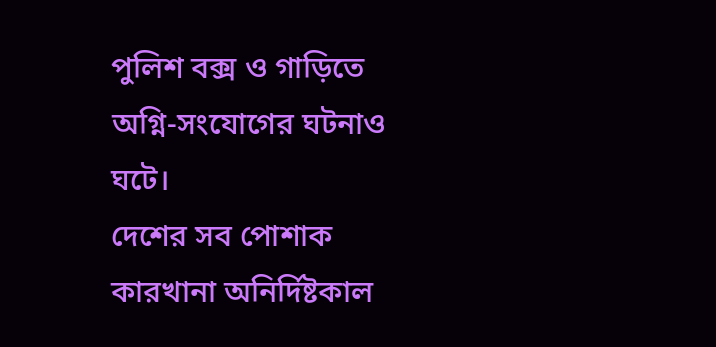পুলিশ বক্স ও গাড়িতে অগ্নি-সংযোগের ঘটনাও ঘটে।
দেশের সব পোশাক কারখানা অনির্দিষ্টকাল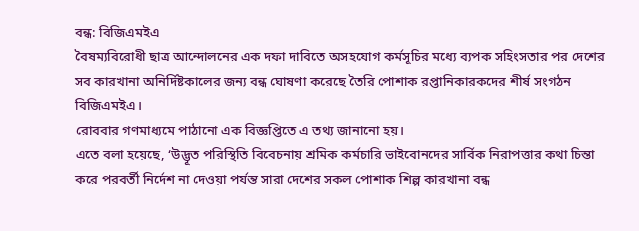বন্ধ: বিজিএমইএ
বৈষম্যবিরোধী ছাত্র আন্দোলনের এক দফা দাবিতে অসহযোগ কর্মসূচির মধ্যে ব্যপক সহিংসতার পর দেশের সব কারখানা অনির্দিষ্টকালের জন্য বন্ধ ঘোষণা করেছে তৈরি পোশাক রপ্তানিকারকদের শীর্ষ সংগঠন বিজিএমইএ।
রোববার গণমাধ্যমে পাঠানো এক বিজ্ঞপ্তিতে এ তথ্য জানানো হয়।
এতে বলা হয়েছে, ‘উদ্ভূত পরিস্থিতি বিবেচনায় শ্রমিক কর্মচারি ভাইবোনদের সার্বিক নিরাপত্তার কথা চিন্তা করে পরবর্তী নির্দেশ না দেওয়া পর্যন্ত সারা দেশের সকল পোশাক শিল্প কারখানা বন্ধ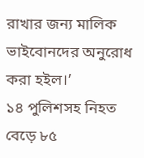রাখার জন্য মালিক ভাইবোনদের অনুরোধ করা হইল।’
১৪ পুলিশসহ নিহত বেড়ে ৮৫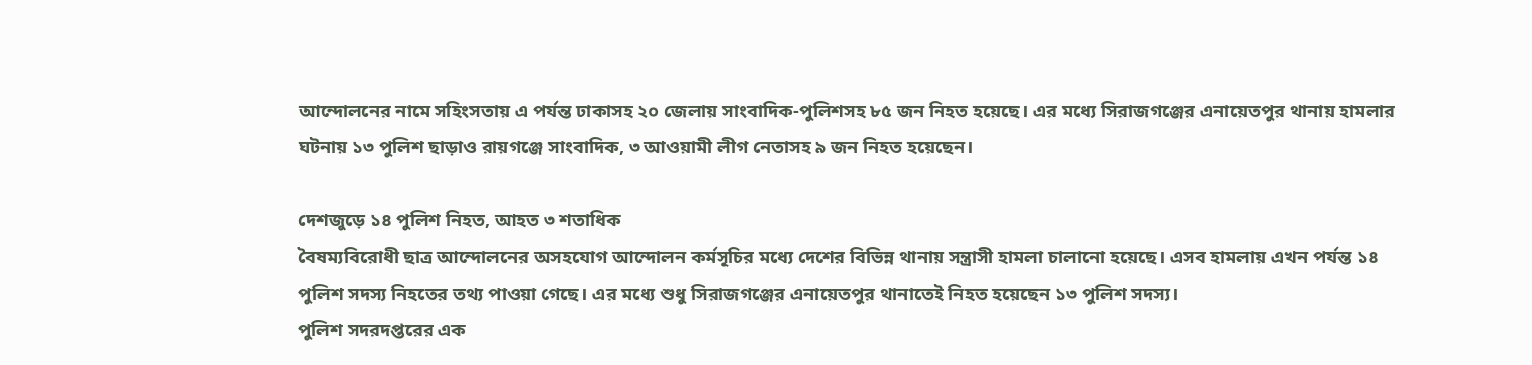আন্দোলনের নামে সহিংসতায় এ পর্যন্ত ঢাকাসহ ২০ জেলায় সাংবাদিক-পুলিশসহ ৮৫ জন নিহত হয়েছে। এর মধ্যে সিরাজগঞ্জের এনায়েতপুর থানায় হামলার ঘটনায় ১৩ পুলিশ ছাড়াও রায়গঞ্জে সাংবাদিক, ৩ আওয়ামী লীগ নেতাসহ ৯ জন নিহত হয়েছেন।

দেশজুড়ে ১৪ পুলিশ নিহত, আহত ৩ শতাধিক
বৈষম্যবিরোধী ছাত্র আন্দোলনের অসহযোগ আন্দোলন কর্মসূচির মধ্যে দেশের বিভিন্ন থানায় সন্ত্রাসী হামলা চালানো হয়েছে। এসব হামলায় এখন পর্যন্ত ১৪ পুলিশ সদস্য নিহতের তথ্য পাওয়া গেছে। এর মধ্যে শুধু সিরাজগঞ্জের এনায়েতপুর থানাতেই নিহত হয়েছেন ১৩ পুলিশ সদস্য।
পুলিশ সদরদপ্তরের এক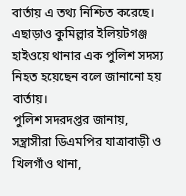বার্তায় এ তথ্য নিশ্চিত করেছে। এছাড়াও কুমিল্লার ইলিয়টগঞ্জ হাইওয়ে থানার এক পুলিশ সদস্য নিহত হয়েছেন বলে জানানো হয় বার্তায়।
পুলিশ সদরদপ্তর জানায়, সন্ত্রাসীরা ডিএমপির যাত্রাবাড়ী ও খিলগাঁও থানা,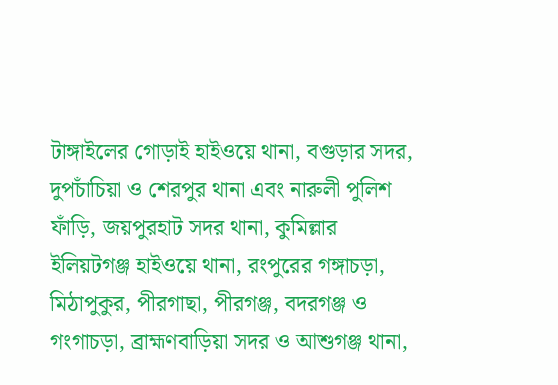টাঙ্গাইলের গোড়াই হাইওয়ে থানা, বগুড়ার সদর, দুপচাঁচিয়া ও শেরপুর থানা এবং নারুলী পুলিশ ফাঁড়ি, জয়পুরহাট সদর থানা, কুমিল্লার ইলিয়টগঞ্জ হাইওয়ে থানা, রংপুরের গঙ্গাচড়া, মিঠাপুকুর, পীরগাছা, পীরগঞ্জ, বদরগঞ্জ ও গংগাচড়া, ব্রাহ্মণবাড়িয়া সদর ও আশুগঞ্জ থানা,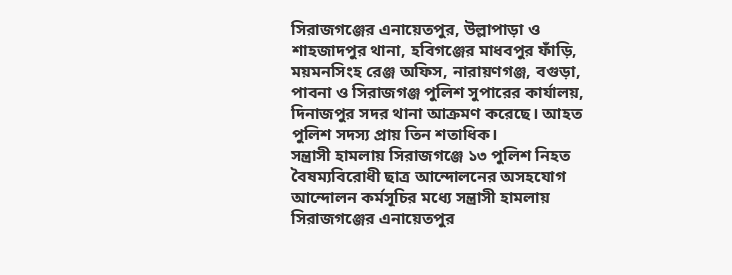সিরাজগঞ্জের এনায়েতপুর, উল্লাপাড়া ও শাহজাদপুর থানা, হবিগঞ্জের মাধবপুর ফাঁড়ি, ময়মনসিংহ রেঞ্জ অফিস, নারায়ণগঞ্জ, বগুড়া, পাবনা ও সিরাজগঞ্জ পুলিশ সুপারের কার্যালয়, দিনাজপুর সদর থানা আক্রমণ করেছে। আহত পুলিশ সদস্য প্রায় তিন শতাধিক।
সন্ত্রাসী হামলায় সিরাজগঞ্জে ১৩ পুলিশ নিহত
বৈষম্যবিরোধী ছাত্র আন্দোলনের অসহযোগ আন্দোলন কর্মসূচির মধ্যে সন্ত্রাসী হামলায় সিরাজগঞ্জের এনায়েতপুর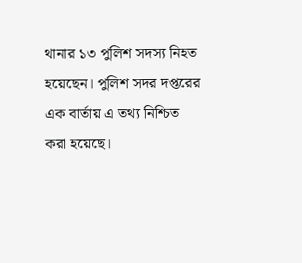থানার ১৩ পুলিশ সদস্য নিহত হয়েছেন। পুলিশ সদর দপ্তরের এক বার্তায় এ তথ্য নিশ্চিত করা হয়েছে।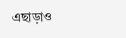এছাড়াও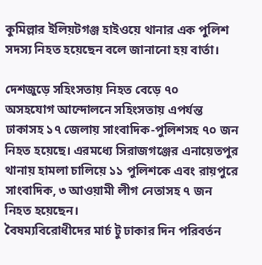কুমিল্লার ইলিয়টগঞ্জ হাইওয়ে থানার এক পুলিশ সদস্য নিহত হয়েছেন বলে জানানো হয় বার্তা।

দেশজুড়ে সহিংসতায় নিহত বেড়ে ৭০
অসহযোগ আন্দোলনে সহিংসতায় এপর্যন্ত ঢাকাসহ ১৭ জেলায় সাংবাদিক-পুলিশসহ ৭০ জন নিহত হয়েছে। এরমধ্যে সিরাজগঞ্জের এনায়েতপুর থানায় হামলা চালিয়ে ১১ পুলিশকে এবং রায়পুরে সাংবাদিক, ৩ আওয়ামী লীগ নেতাসহ ৭ জন নিহত হয়েছেন।
বৈষম্যবিরোধীদের মার্চ টু ঢাকার দিন পরিবর্তন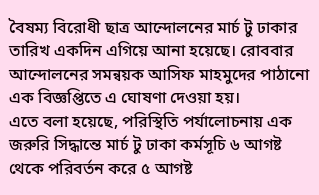বৈষম্য বিরোধী ছাত্র আন্দোলনের মার্চ টু ঢাকার তারিখ একদিন এগিয়ে আনা হয়েছে। রোববার আন্দোলনের সমন্বয়ক আসিফ মাহমুদের পাঠানো এক বিজ্ঞপ্তিতে এ ঘোষণা দেওয়া হয়।
এতে বলা হয়েছে, পরিস্থিতি পর্যালোচনায় এক জরুরি সিদ্ধান্তে মার্চ টু ঢাকা কর্মসূচি ৬ আগষ্ট থেকে পরিবর্তন করে ৫ আগষ্ট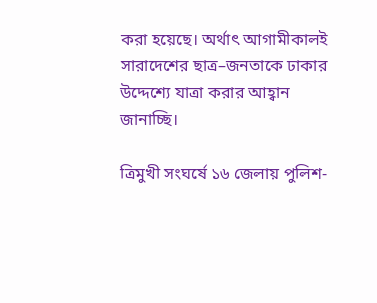করা হয়েছে। অর্থাৎ আগামীকালই সারাদেশের ছাত্র–জনতাকে ঢাকার উদ্দেশ্যে যাত্রা করার আহ্বান জানাচ্ছি।

ত্রিমুখী সংঘর্ষে ১৬ জেলায় পুলিশ-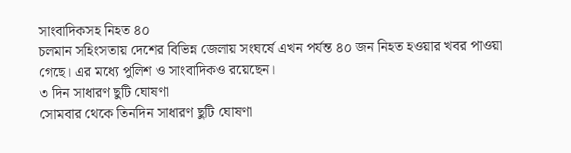সাংবাদিকসহ নিহত ৪০
চলমান সহিংসতায় দেশের বিভিন্ন জেলায় সংঘর্ষে এখন পর্যন্ত ৪০ জন নিহত হওয়ার খবর পাওয়া গেছে। এর মধ্যে পুলিশ ও সাংবাদিকও রয়েছেন।
৩ দিন সাধারণ ছুটি ঘোষণা
সোমবার থেকে তিনদিন সাধারণ ছুটি ঘোষণা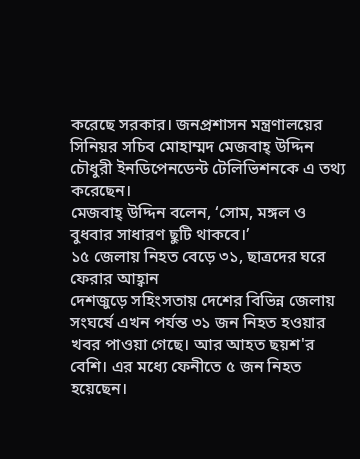করেছে সরকার। জনপ্রশাসন মন্ত্রণালয়ের সিনিয়র সচিব মোহাম্মদ মেজবাহ্ উদ্দিন চৌধুরী ইনডিপেনডেন্ট টেলিভিশনকে এ তথ্য করেছেন।
মেজবাহ্ উদ্দিন বলেন, ‘সোম, মঙ্গল ও বুধবার সাধারণ ছুটি থাকবে।’
১৫ জেলায় নিহত বেড়ে ৩১, ছাত্রদের ঘরে ফেরার আহ্বান
দেশজুড়ে সহিংসতায় দেশের বিভিন্ন জেলায় সংঘর্ষে এখন পর্যন্ত ৩১ জন নিহত হওয়ার খবর পাওয়া গেছে। আর আহত ছয়শ'র বেশি। এর মধ্যে ফেনীতে ৫ জন নিহত হয়েছেন।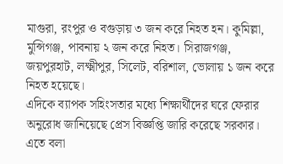মাগুরা, রংপুর ও বগুড়ায় ৩ জন করে নিহত হন। কুমিল্লা, মুন্সিগঞ্জ, পাবনায় ২ জন করে নিহত। সিরাজগঞ্জ, জয়পুরহাট, লক্ষ্মীপুর, সিলেট, বরিশাল, ভোলায় ১ জন করে নিহত হয়েছে।
এদিকে ব্যাপক সহিংসতার মধ্যে শিক্ষার্থীদের ঘরে ফেরার অনুরোধ জানিয়েছে প্রেস বিজ্ঞপ্তি জারি করেছে সরকার। এতে বলা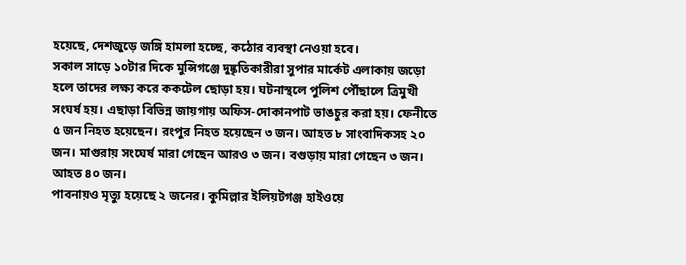হয়েছে, দেশজুড়ে জঙ্গি হামলা হচ্ছে, কঠোর ব্যবস্থা নেওয়া হবে।
সকাল সাড়ে ১০টার দিকে মুন্সিগঞ্জে দুষ্কৃতিকারীরা সুপার মার্কেট এলাকায় জড়ো হলে তাদের লক্ষ্য করে ককটেল ছোড়া হয়। ঘটনাস্থলে পুলিশ পৌঁছালে ত্রিমুখী সংঘর্ষ হয়। এছাড়া বিভিন্ন জায়গায় অফিস-দোকানপাট ভাঙচুর করা হয়। ফেনীতে ৫ জন নিহত হয়েছেন। রংপুর নিহত হয়েছেন ৩ জন। আহত ৮ সাংবাদিকসহ ২০ জন। মাগুরায় সংঘের্ষ মারা গেছেন আরও ৩ জন। বগুড়ায় মারা গেছেন ৩ জন। আহত ৪০ জন।
পাবনায়ও মৃত্যু হয়েছে ২ জনের। কুমিল্লার ইলিয়টগঞ্জ হাইওয়ে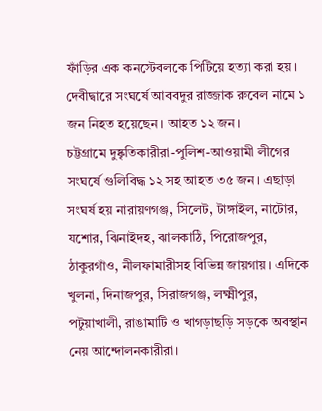ফাঁড়ির এক কনস্টেবলকে পিটিয়ে হত্যা করা হয়। দেবীদ্বারে সংঘর্ষে আববদুর রাজ্জাক রুবেল নামে ১ জন নিহত হয়েছেন। আহত ১২ জন।
চট্টগ্রামে দুষ্কৃতিকারীরা-পুলিশ-আওয়ামী লীগের সংঘর্ষে গুলিবিদ্ধ ১২ সহ আহত ৩৫ জন। এছাড়া সংঘর্ষ হয় নারায়ণগঞ্জ, সিলেট, টাঙ্গাইল, নাটোর, যশোর, ঝিনাইদহ, ঝালকাঠি, পিরোজপুর, ঠাকুরগাঁও, নীলফামারীসহ বিভিন্ন জায়গায়। এদিকে খুলনা, দিনাজপুর, সিরাজগঞ্জ, লক্ষ্মীপুর, পটুয়াখালী, রাঙামাটি ও খাগড়াছড়ি সড়কে অবস্থান নেয় আন্দোলনকারীরা।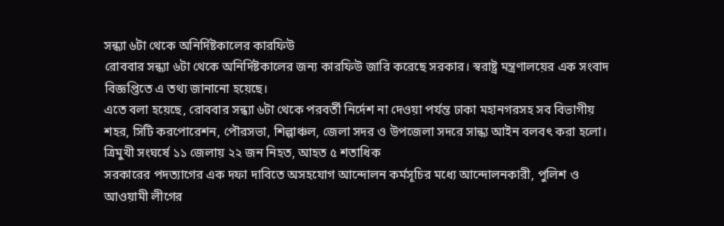সন্ধ্যা ৬টা থেকে অনির্দিষ্টকালের কারফিউ
রোববার সন্ধ্যা ৬টা থেকে অনির্দিষ্টকালের জন্য কারফিউ জারি করেছে সরকার। স্বরাষ্ট্র মন্ত্রণালয়ের এক সংবাদ বিজ্ঞপ্তিতে এ তথ্য জানানো হয়েছে।
এতে বলা হয়েছে, রোববার সন্ধ্যা ৬টা থেকে পরবর্তী নির্দেশ না দেওয়া পর্যন্ত ঢাকা মহানগরসহ সব বিভাগীয় শহর, সিটি করপোরেশন, পৌরসভা, শিল্পাঞ্চল, জেলা সদর ও উপজেলা সদরে সান্ধ্য আইন বলবৎ করা হলো।
ত্রিমুখী সংঘর্ষে ১১ জেলায় ২২ জন নিহত, আহত ৫ শতাধিক
সরকারের পদত্যাগের এক দফা দাবিতে অসহযোগ আন্দোলন কর্মসূচির মধ্যে আন্দোলনকারী, পুলিশ ও আওয়ামী লীগের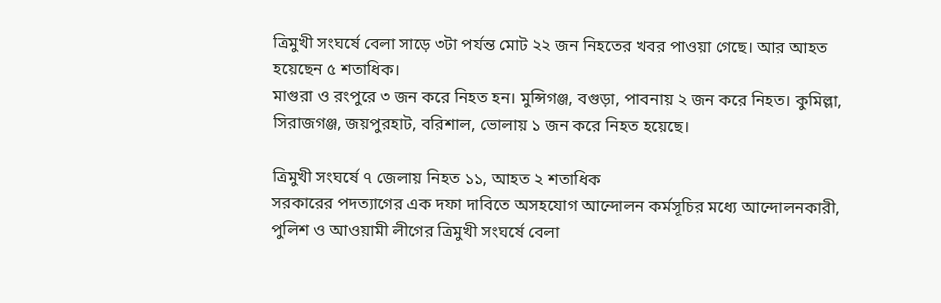ত্রিমুখী সংঘর্ষে বেলা সাড়ে ৩টা পর্যন্ত মোট ২২ জন নিহতের খবর পাওয়া গেছে। আর আহত হয়েছেন ৫ শতাধিক।
মাগুরা ও রংপুরে ৩ জন করে নিহত হন। মুন্সিগঞ্জ, বগুড়া, পাবনায় ২ জন করে নিহত। কুমিল্লা, সিরাজগঞ্জ, জয়পুরহাট, বরিশাল, ভোলায় ১ জন করে নিহত হয়েছে।

ত্রিমুখী সংঘর্ষে ৭ জেলায় নিহত ১১, আহত ২ শতাধিক
সরকারের পদত্যাগের এক দফা দাবিতে অসহযোগ আন্দোলন কর্মসূচির মধ্যে আন্দোলনকারী, পুলিশ ও আওয়ামী লীগের ত্রিমুখী সংঘর্ষে বেলা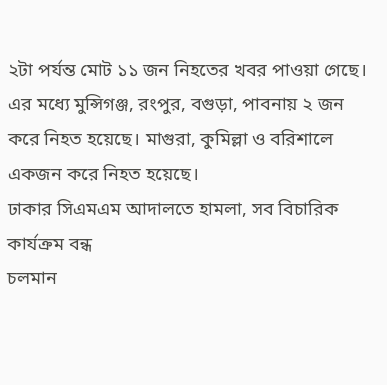২টা পর্যন্ত মোট ১১ জন নিহতের খবর পাওয়া গেছে। এর মধ্যে মুন্সিগঞ্জ, রংপুর, বগুড়া, পাবনায় ২ জন করে নিহত হয়েছে। মাগুরা, কুমিল্লা ও বরিশালে একজন করে নিহত হয়েছে।
ঢাকার সিএমএম আদালতে হামলা, সব বিচারিক কার্যক্রম বন্ধ
চলমান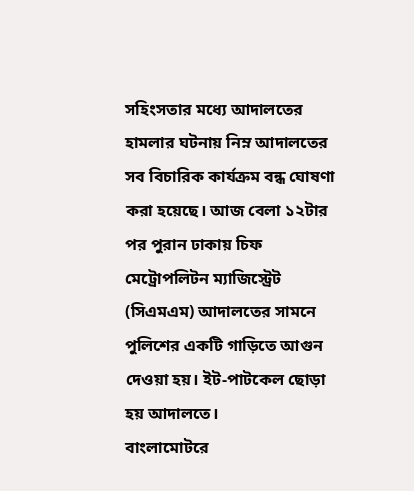সহিংসতার মধ্যে আদালতের হামলার ঘটনায় নিম্ন আদালতের সব বিচারিক কার্যক্রম বন্ধ ঘোষণা করা হয়েছে। আজ বেলা ১২টার পর পুরান ঢাকায় চিফ মেট্রোপলিটন ম্যাজিস্ট্রেট (সিএমএম) আদালতের সামনে পুলিশের একটি গাড়িতে আগুন দেওয়া হয়। ইট-পাটকেল ছোড়া হয় আদালতে।
বাংলামোটরে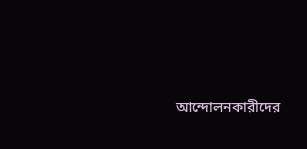আন্দোলনকারীদের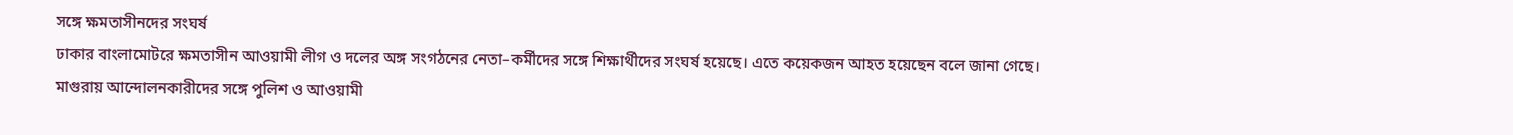সঙ্গে ক্ষমতাসীনদের সংঘর্ষ
ঢাকার বাংলামোটরে ক্ষমতাসীন আওয়ামী লীগ ও দলের অঙ্গ সংগঠনের নেতা–কর্মীদের সঙ্গে শিক্ষার্থীদের সংঘর্ষ হয়েছে। এতে কয়েকজন আহত হয়েছেন বলে জানা গেছে।
মাগুরায় আন্দোলনকারীদের সঙ্গে পুলিশ ও আওয়ামী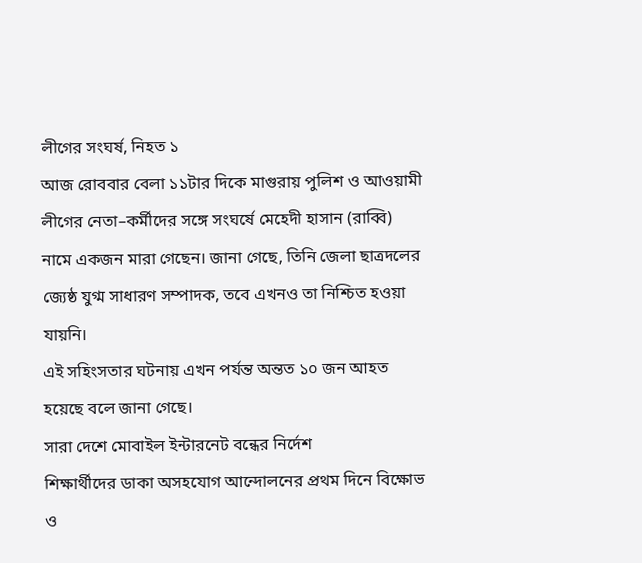লীগের সংঘর্ষ, নিহত ১
আজ রোববার বেলা ১১টার দিকে মাগুরায় পুলিশ ও আওয়ামী লীগের নেতা–কর্মীদের সঙ্গে সংঘর্ষে মেহেদী হাসান (রাব্বি) নামে একজন মারা গেছেন। জানা গেছে, তিনি জেলা ছাত্রদলের জ্যেষ্ঠ যুগ্ম সাধারণ সম্পাদক, তবে এখনও তা নিশ্চিত হওয়া যায়নি।
এই সহিংসতার ঘটনায় এখন পর্যন্ত অন্তত ১০ জন আহত হয়েছে বলে জানা গেছে।
সারা দেশে মোবাইল ইন্টারনেট বন্ধের নির্দেশ
শিক্ষার্থীদের ডাকা অসহযোগ আন্দোলনের প্রথম দিনে বিক্ষোভ ও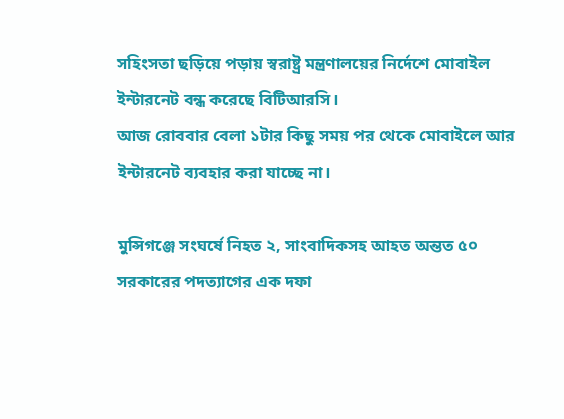সহিংসতা ছড়িয়ে পড়ায় স্বরাষ্ট্র মন্ত্রণালয়ের নির্দেশে মোবাইল ইন্টারনেট বন্ধ করেছে বিটিআরসি।
আজ রোববার বেলা ১টার কিছু সময় পর থেকে মোবাইলে আর ইন্টারনেট ব্যবহার করা যাচ্ছে না।

মুন্সিগঞ্জে সংঘর্ষে নিহত ২, সাংবাদিকসহ আহত অন্তত ৫০
সরকারের পদত্যাগের এক দফা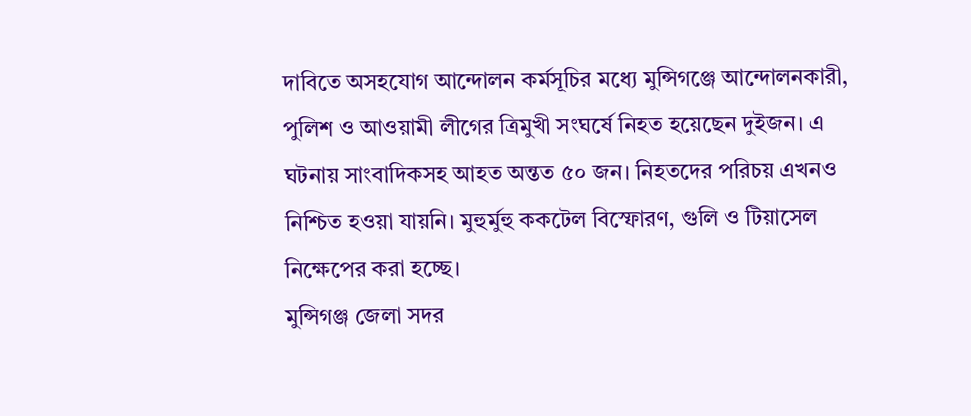দাবিতে অসহযোগ আন্দোলন কর্মসূচির মধ্যে মুন্সিগঞ্জে আন্দোলনকারী, পুলিশ ও আওয়ামী লীগের ত্রিমুখী সংঘর্ষে নিহত হয়েছেন দুইজন। এ ঘটনায় সাংবাদিকসহ আহত অন্তত ৫০ জন। নিহতদের পরিচয় এখনও নিশ্চিত হওয়া যায়নি। মুহুর্মুহু ককটেল বিস্ফোরণ, গুলি ও টিয়াসেল নিক্ষেপের করা হচ্ছে।
মুন্সিগঞ্জ জেলা সদর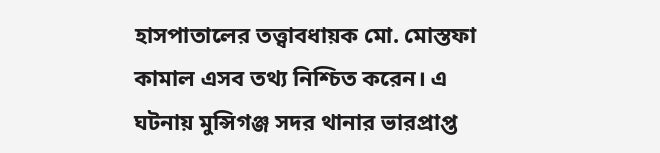হাসপাতালের তত্ত্বাবধায়ক মো. মোস্তফা কামাল এসব তথ্য নিশ্চিত করেন। এ ঘটনায় মুন্সিগঞ্জ সদর থানার ভারপ্রাপ্ত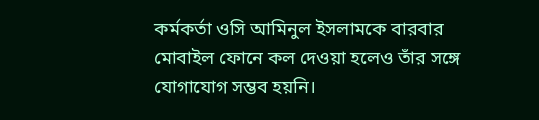কর্মকর্তা ওসি আমিনুল ইসলামকে বারবার মোবাইল ফোনে কল দেওয়া হলেও তাঁর সঙ্গে যোগাযোগ সম্ভব হয়নি।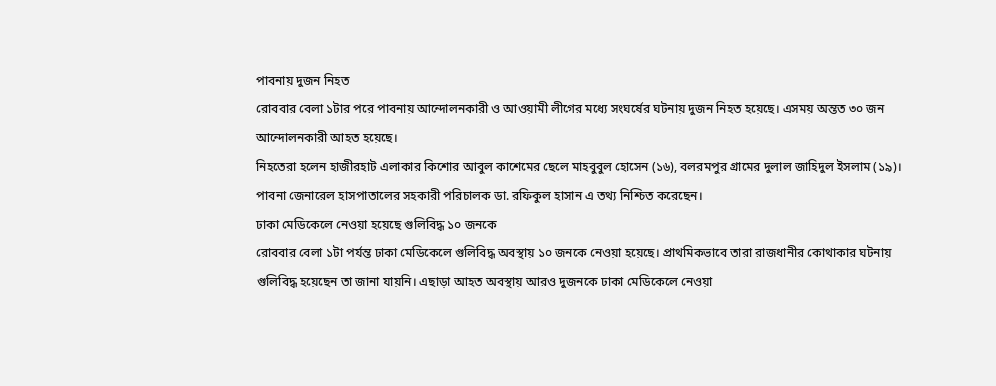পাবনায় দুজন নিহত
রোববার বেলা ১টার পরে পাবনায় আন্দোলনকারী ও আওয়ামী লীগের মধ্যে সংঘর্ষের ঘটনায় দুজন নিহত হয়েছে। এসময় অন্তত ৩০ জন আন্দোলনকারী আহত হয়েছে।
নিহতেরা হলেন হাজীরহাট এলাকার কিশোর আবুল কাশেমের ছেলে মাহবুবুল হোসেন (১৬), বলরমপুর গ্রামের দুলাল জাহিদুল ইসলাম (১৯)। পাবনা জেনারেল হাসপাতালের সহকারী পরিচালক ডা. রফিকুল হাসান এ তথ্য নিশ্চিত করেছেন।
ঢাকা মেডিকেলে নেওয়া হয়েছে গুলিবিদ্ধ ১০ জনকে
রোববার বেলা ১টা পর্যন্ত ঢাকা মেডিকেলে গুলিবিদ্ধ অবস্থায় ১০ জনকে নেওয়া হয়েছে। প্রাথমিকভাবে তারা রাজধানীর কোথাকার ঘটনায় গুলিবিদ্ধ হয়েছেন তা জানা যায়নি। এছাড়া আহত অবস্থায় আরও দুজনকে ঢাকা মেডিকেলে নেওয়া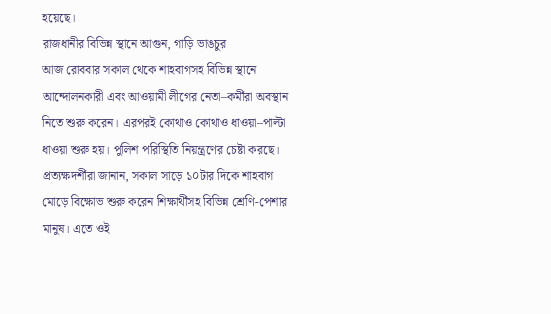হয়েছে।
রাজধানীর বিভিন্ন স্থানে আগুন, গাড়ি ভাঙচুর
আজ রোববার সকাল থেকে শাহবাগসহ বিভিন্ন স্থানে আন্দোলনকারী এবং আওয়ামী লীগের নেতা–কর্মীরা অবস্থান নিতে শুরু করেন। এরপরই কোথাও কোথাও ধাওয়া–পাল্টা ধাওয়া শুরু হয়। পুলিশ পরিস্থিতি নিয়ন্ত্রণের চেষ্টা করছে।
প্রত্যক্ষদর্শীরা জানান, সকাল সাড়ে ১০টার দিকে শাহবাগ মোড়ে বিক্ষোভ শুরু করেন শিক্ষার্থীসহ বিভিন্ন শ্রেণি-পেশার মানুষ। এতে ওই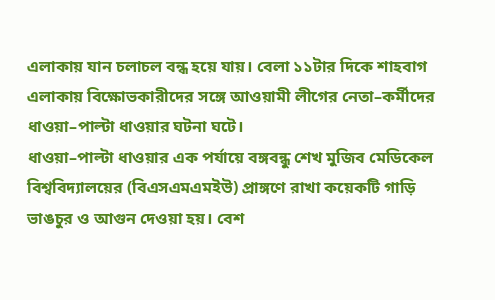এলাকায় যান চলাচল বন্ধ হয়ে যায়। বেলা ১১টার দিকে শাহবাগ এলাকায় বিক্ষোভকারীদের সঙ্গে আওয়ামী লীগের নেতা–কর্মীদের ধাওয়া–পাল্টা ধাওয়ার ঘটনা ঘটে।
ধাওয়া–পাল্টা ধাওয়ার এক পর্যায়ে বঙ্গবন্ধু শেখ মুজিব মেডিকেল বিশ্ববিদ্যালয়ের (বিএসএমএমইউ) প্রাঙ্গণে রাখা কয়েকটি গাড়ি ভাঙচুর ও আগুন দেওয়া হয়। বেশ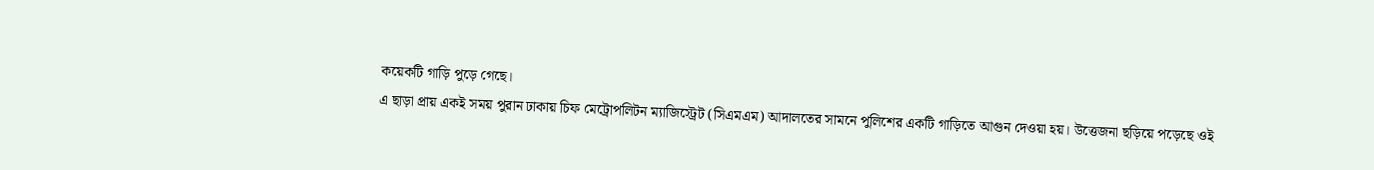কয়েকটি গাড়ি পুড়ে গেছে।
এ ছাড়া প্রায় একই সময় পুরান ঢাকায় চিফ মেট্রোপলিটন ম্যাজিস্ট্রেট (সিএমএম) আদালতের সামনে পুলিশের একটি গাড়িতে আগুন দেওয়া হয়। উত্তেজনা ছড়িয়ে পড়েছে ওই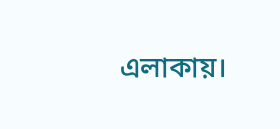এলাকায়।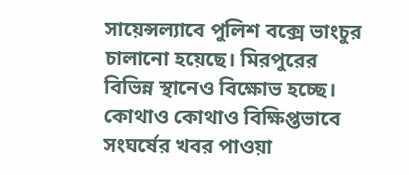সায়েন্সল্যাবে পুলিশ বক্সে ভাংচুর চালানো হয়েছে। মিরপুরের বিভিন্ন স্থানেও বিক্ষোভ হচ্ছে। কোথাও কোথাও বিক্ষিপ্তভাবে সংঘর্ষের খবর পাওয়া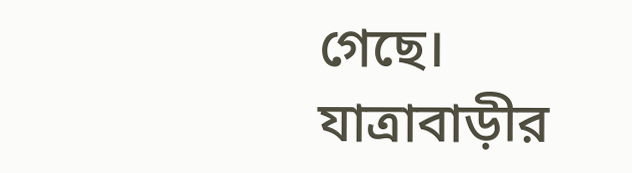গেছে।
যাত্রাবাড়ীর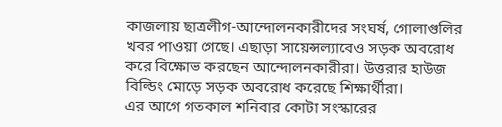কাজলায় ছাত্রলীগ-আন্দোলনকারীদের সংঘর্ষ, গোলাগুলির খবর পাওয়া গেছে। এছাড়া সায়েন্সল্যাবেও সড়ক অবরোধ করে বিক্ষোভ করছেন আন্দোলনকারীরা। উত্তরার হাউজ বিল্ডিং মোড়ে সড়ক অবরোধ করেছে শিক্ষার্থীরা।
এর আগে গতকাল শনিবার কোটা সংস্কারের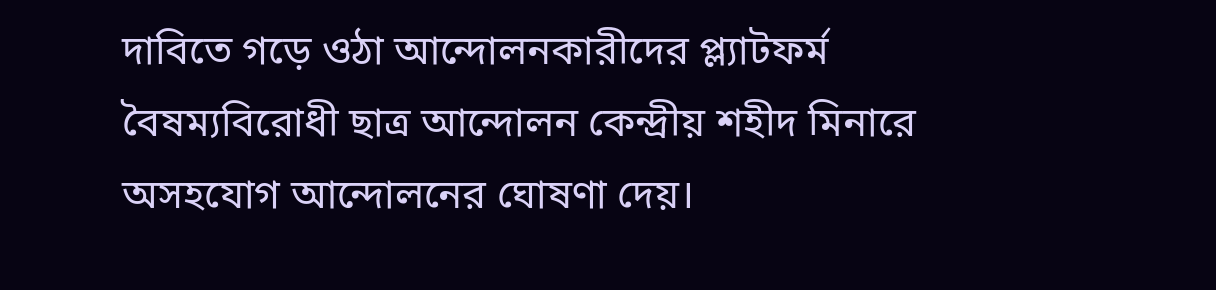দাবিতে গড়ে ওঠা আন্দোলনকারীদের প্ল্যাটফর্ম বৈষম্যবিরোধী ছাত্র আন্দোলন কেন্দ্রীয় শহীদ মিনারে অসহযোগ আন্দোলনের ঘোষণা দেয়।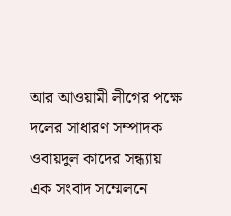আর আওয়ামী লীগের পক্ষে দলের সাধারণ সম্পাদক ওবায়দুল কাদের সন্ধ্যায় এক সংবাদ সম্মেলনে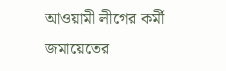আওয়ামী লীগের কর্মী জমায়েতের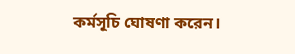কর্মসূচি ঘোষণা করেন।